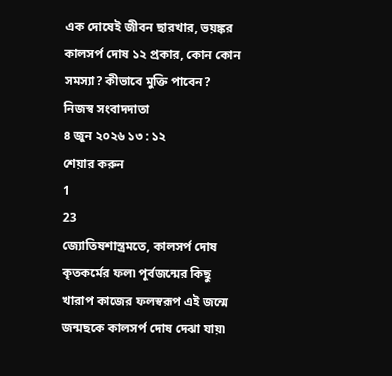এক দোষেই জীবন ছারখার, ভয়ঙ্কর কালসর্প দোষ ১২ প্রকার, কোন কোন সমস্যা? কীভাবে মুক্তি পাবেন?
নিজস্ব সংবাদদাতা
৪ জুন ২০২৬ ১৩ : ১২
শেয়ার করুন
1
23
জ্যোতিষশাস্ত্রমতে, কালসর্প দোষ কৃতকর্মের ফল৷ পূর্বজন্মের কিছু খারাপ কাজের ফলস্বরূপ এই জন্মে জন্মছকে কালসর্প দোষ দেঝা যায়৷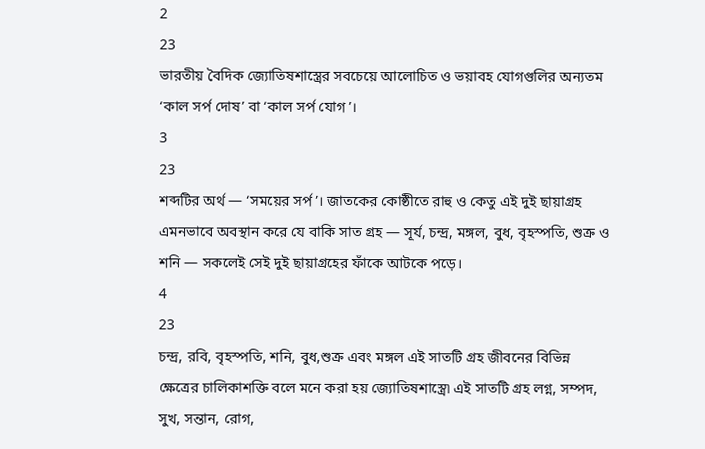2
23
ভারতীয় বৈদিক জ্যোতিষশাস্ত্রের সবচেয়ে আলোচিত ও ভয়াবহ যোগগুলির অন্যতম ‘কাল সর্প দোষ’ বা ‘কাল সর্প যোগ’।
3
23
শব্দটির অর্থ — ‘সময়ের সর্প’। জাতকের কোষ্ঠীতে রাহু ও কেতু এই দুই ছায়াগ্রহ এমনভাবে অবস্থান করে যে বাকি সাত গ্রহ — সূর্য, চন্দ্র, মঙ্গল, বুধ, বৃহস্পতি, শুক্র ও শনি — সকলেই সেই দুই ছায়াগ্রহের ফাঁকে আটকে পড়ে।
4
23
চন্দ্র, রবি, বৃহস্পতি, শনি, বুধ,শুক্র এবং মঙ্গল এই সাতটি গ্রহ জীবনের বিভিন্ন ক্ষেত্রের চালিকাশক্তি বলে মনে করা হয় জ্যোতিষশাস্ত্রে৷ এই সাতটি গ্রহ লগ্ন, সম্পদ, সুখ, সন্তান, রোগ,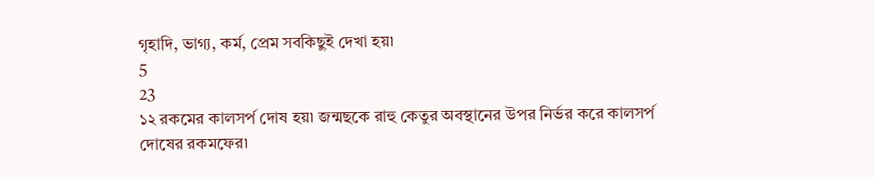গৃহাদি, ভাগ্য, কর্ম, প্রেম সবকিছুই দেখা হয়৷
5
23
১২ রকমের কালসর্প দোষ হয়৷ জন্মছকে রাহু কেতুর অবস্থানের উপর নির্ভর করে কালসর্প দোষের রকমফের৷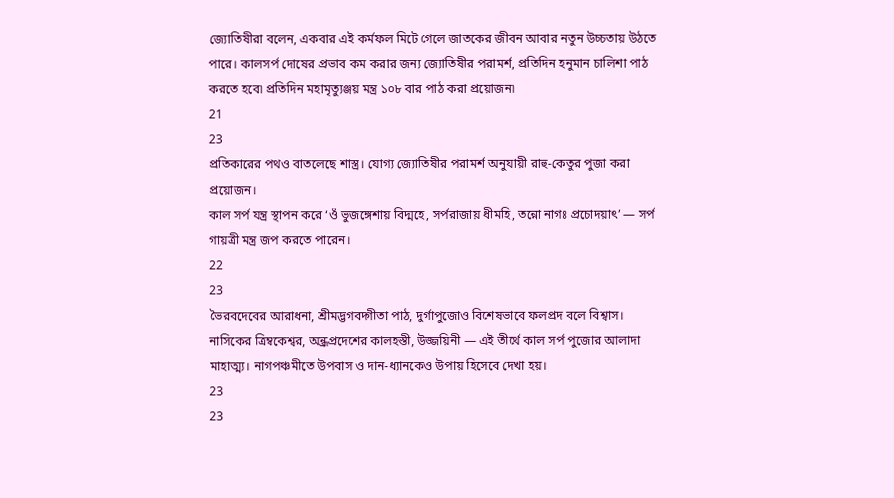জ্যোতিষীরা বলেন, একবার এই কর্মফল মিটে গেলে জাতকের জীবন আবার নতুন উচ্চতায় উঠতে পারে। কালসর্প দোষের প্রভাব কম করার জন্য জ্যোতিষীর পরামর্শ, প্রতিদিন হনুমান চালিশা পাঠ করতে হবে৷ প্রতিদিন মহামৃত্যুঞ্জয় মন্ত্র ১০৮ বার পাঠ করা প্রয়োজন৷
21
23
প্রতিকারের পথও বাতলেছে শাস্ত্র। যোগ্য জ্যোতিষীর পরামর্শ অনুযায়ী রাহু-কেতুর পুজা করা প্রয়োজন।
কাল সর্প যন্ত্র স্থাপন করে ‘ওঁ ভুজঙ্গেশায় বিদ্মহে, সর্পরাজায় ধীমহি, তন্নো নাগঃ প্রচোদয়াৎ’ — সর্প গায়ত্রী মন্ত্র জপ করতে পারেন।
22
23
ভৈরবদেবের আরাধনা, শ্রীমদ্ভগবদ্গীতা পাঠ, দুর্গাপুজোও বিশেষভাবে ফলপ্রদ বলে বিশ্বাস।
নাসিকের ত্রিম্বকেশ্বর, অন্ধ্রপ্রদেশের কালহস্তী, উজ্জয়িনী — এই তীর্থে কাল সর্প পুজোর আলাদা মাহাত্ম্য। নাগপঞ্চমীতে উপবাস ও দান-ধ্যানকেও উপায় হিসেবে দেখা হয়।
23
23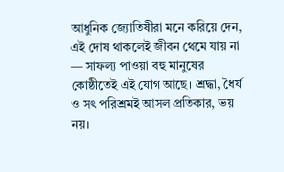আধুনিক জ্যোতিষীরা মনে করিয়ে দেন, এই দোষ থাকলেই জীবন থেমে যায় না — সাফল্য পাওয়া বহু মানুষের কোষ্ঠীতেই এই যোগ আছে। শ্রদ্ধা, ধৈর্য ও সৎ পরিশ্রমই আসল প্রতিকার, ভয় নয়।